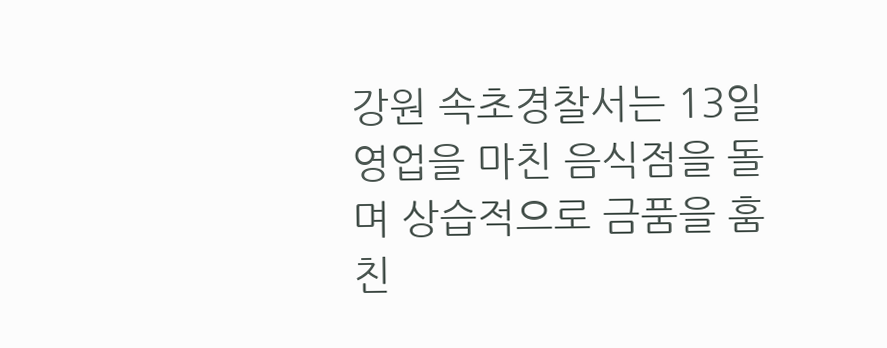강원 속초경찰서는 13일 영업을 마친 음식점을 돌며 상습적으로 금품을 훔친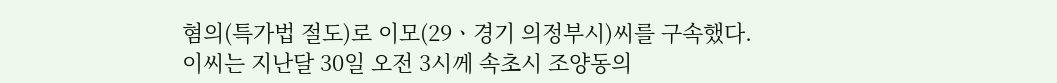혐의(특가법 절도)로 이모(29ㆍ경기 의정부시)씨를 구속했다.
이씨는 지난달 30일 오전 3시께 속초시 조양동의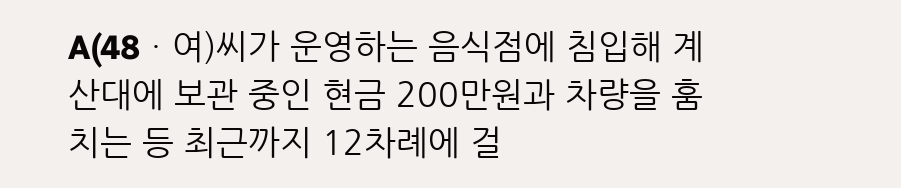A(48ㆍ여)씨가 운영하는 음식점에 침입해 계산대에 보관 중인 현금 200만원과 차량을 훔치는 등 최근까지 12차례에 걸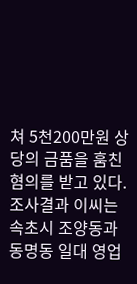쳐 5천200만원 상당의 금품을 훔친 혐의를 받고 있다.
조사결과 이씨는 속초시 조양동과 동명동 일대 영업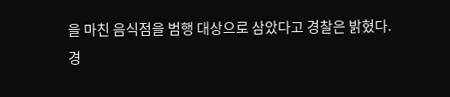을 마친 음식점을 범행 대상으로 삼았다고 경찰은 밝혔다.
경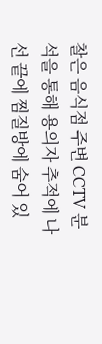찰은 음식점 주변 CCTV 분석을 통해 용의자 추적에 나선 끝에 찜질방에 숨어 있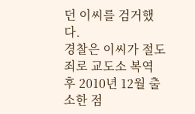던 이씨를 검거했다.
경찰은 이씨가 절도죄로 교도소 복역 후 2010년 12월 출소한 점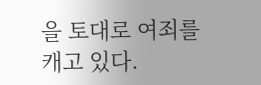을 토대로 여죄를 캐고 있다.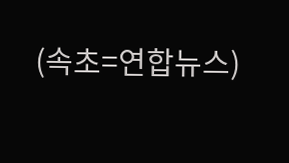(속초=연합뉴스)